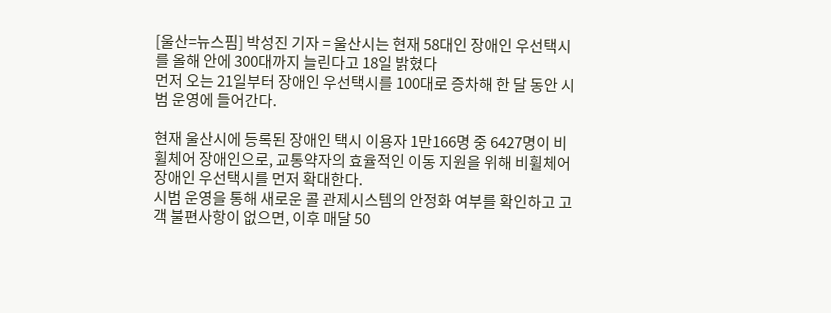[울산=뉴스핌] 박성진 기자 = 울산시는 현재 58대인 장애인 우선택시를 올해 안에 300대까지 늘린다고 18일 밝혔다
먼저 오는 21일부터 장애인 우선택시를 100대로 증차해 한 달 동안 시범 운영에 들어간다.

현재 울산시에 등록된 장애인 택시 이용자 1만166명 중 6427명이 비휠체어 장애인으로, 교통약자의 효율적인 이동 지원을 위해 비휠체어 장애인 우선택시를 먼저 확대한다.
시범 운영을 통해 새로운 콜 관제시스템의 안정화 여부를 확인하고 고객 불편사항이 없으면, 이후 매달 50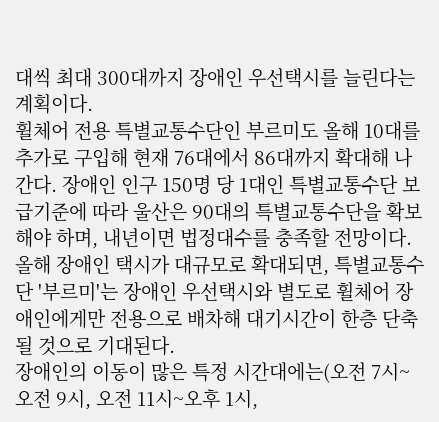대씩 최대 300대까지 장애인 우선택시를 늘린다는 계획이다.
휠체어 전용 특별교통수단인 부르미도 올해 10대를 추가로 구입해 현재 76대에서 86대까지 확대해 나간다. 장애인 인구 150명 당 1대인 특별교통수단 보급기준에 따라 울산은 90대의 특별교통수단을 확보해야 하며, 내년이면 법정대수를 충족할 전망이다.
올해 장애인 택시가 대규모로 확대되면, 특별교통수단 '부르미'는 장애인 우선택시와 별도로 휠체어 장애인에게만 전용으로 배차해 대기시간이 한층 단축될 것으로 기대된다.
장애인의 이동이 많은 특정 시간대에는(오전 7시~오전 9시, 오전 11시~오후 1시,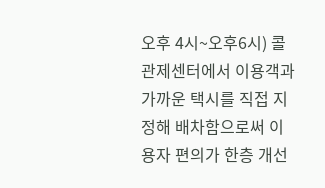오후 4시~오후6시) 콜 관제센터에서 이용객과 가까운 택시를 직접 지정해 배차함으로써 이용자 편의가 한층 개선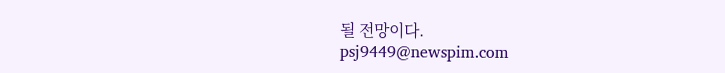될 전망이다.
psj9449@newspim.com